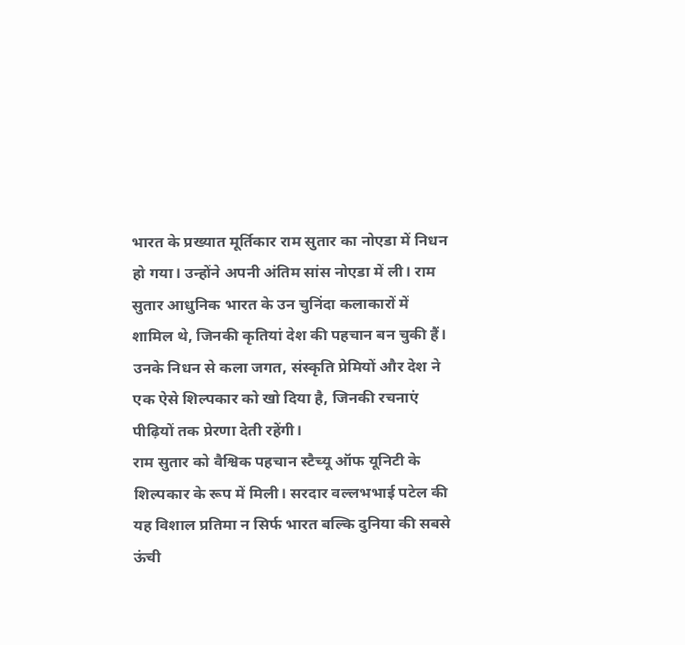भारत के प्रख्यात मूर्तिकार राम सुतार का नोएडा में निधन हो गया। उन्होंने अपनी अंतिम सांस नोएडा में ली। राम सुतार आधुनिक भारत के उन चुनिंदा कलाकारों में शामिल थे, जिनकी कृतियां देश की पहचान बन चुकी हैं। उनके निधन से कला जगत, संस्कृति प्रेमियों और देश ने एक ऐसे शिल्पकार को खो दिया है, जिनकी रचनाएं पीढ़ियों तक प्रेरणा देती रहेंगी।
राम सुतार को वैश्विक पहचान स्टैच्यू ऑफ यूनिटी के शिल्पकार के रूप में मिली। सरदार वल्लभभाई पटेल की यह विशाल प्रतिमा न सिर्फ भारत बल्कि दुनिया की सबसे ऊंची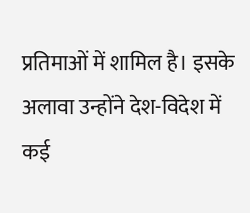प्रतिमाओं में शामिल है। इसके अलावा उन्होंने देश-विदेश में कई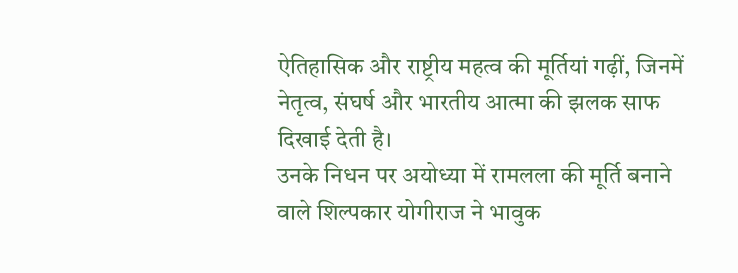ऐतिहासिक और राष्ट्रीय महत्व की मूर्तियां गढ़ीं, जिनमें नेतृत्व, संघर्ष और भारतीय आत्मा की झलक साफ दिखाई देती है।
उनके निधन पर अयोध्या में रामलला की मूर्ति बनाने वाले शिल्पकार योगीराज ने भावुक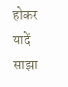होकर यादें साझा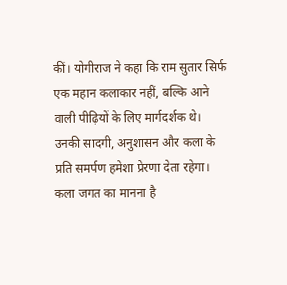कीं। योगीराज ने कहा कि राम सुतार सिर्फ एक महान कलाकार नहीं, बल्कि आने वाली पीढ़ियों के लिए मार्गदर्शक थे। उनकी सादगी, अनुशासन और कला के प्रति समर्पण हमेशा प्रेरणा देता रहेगा। कला जगत का मानना है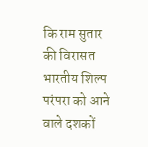कि राम सुतार की विरासत भारतीय शिल्प परंपरा को आने वाले दशकों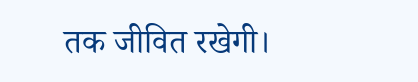तक जीवित रखेगी।